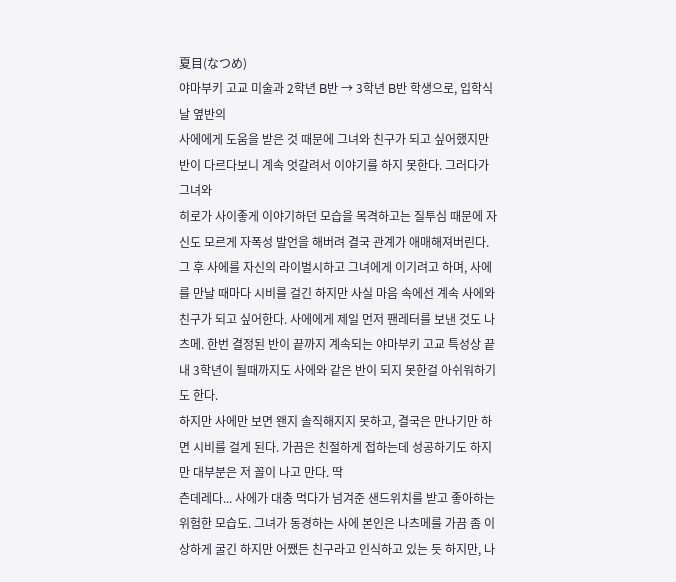夏目(なつめ)
야마부키 고교 미술과 2학년 B반 → 3학년 B반 학생으로, 입학식날 옆반의
사에에게 도움을 받은 것 때문에 그녀와 친구가 되고 싶어했지만 반이 다르다보니 계속 엇갈려서 이야기를 하지 못한다. 그러다가 그녀와
히로가 사이좋게 이야기하던 모습을 목격하고는 질투심 때문에 자신도 모르게 자폭성 발언을 해버려 결국 관계가 애매해져버린다.
그 후 사에를 자신의 라이벌시하고 그녀에게 이기려고 하며, 사에를 만날 때마다 시비를 걸긴 하지만 사실 마음 속에선 계속 사에와 친구가 되고 싶어한다. 사에에게 제일 먼저 팬레터를 보낸 것도 나츠메. 한번 결정된 반이 끝까지 계속되는 야마부키 고교 특성상 끝내 3학년이 될때까지도 사에와 같은 반이 되지 못한걸 아쉬워하기도 한다.
하지만 사에만 보면 왠지 솔직해지지 못하고, 결국은 만나기만 하면 시비를 걸게 된다. 가끔은 친절하게 접하는데 성공하기도 하지만 대부분은 저 꼴이 나고 만다. 딱
츤데레다... 사에가 대충 먹다가 넘겨준 샌드위치를 받고 좋아하는 위험한 모습도. 그녀가 동경하는 사에 본인은 나츠메를 가끔 좀 이상하게 굴긴 하지만 어쨌든 친구라고 인식하고 있는 듯 하지만, 나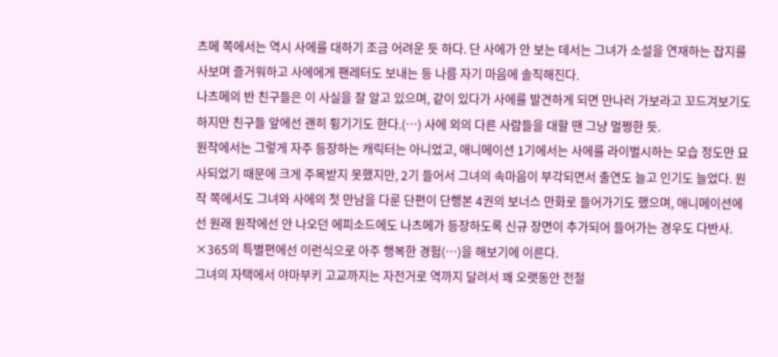츠메 쪽에서는 역시 사에를 대하기 조금 어려운 듯 하다. 단 사에가 안 보는 데서는 그녀가 소설을 연재하는 잡지를 사보며 즐거워하고 사에에게 팬레터도 보내는 등 나름 자기 마음에 솔직해진다.
나츠메의 반 친구들은 이 사실을 잘 알고 있으며, 같이 있다가 사에를 발견하게 되면 만나러 가보라고 꼬드겨보기도 하지만 친구들 앞에선 괜히 튕기기도 한다.(…) 사에 외의 다른 사람들을 대할 땐 그냥 멀쩡한 듯.
원작에서는 그렇게 자주 등장하는 캐릭터는 아니었고, 애니메이션 1기에서는 사에를 라이벌시하는 모습 정도만 묘사되었기 때문에 크게 주목받지 못했지만, 2기 들어서 그녀의 속마음이 부각되면서 출연도 늘고 인기도 늘었다. 원작 쪽에서도 그녀와 사에의 첫 만남을 다룬 단편이 단행본 4권의 보너스 만화로 들어가기도 했으며, 애니메이션에선 원래 원작에선 안 나오던 에피소드에도 나츠메가 등장하도록 신규 장면이 추가되어 들어가는 경우도 다반사. ×365의 특별편에선 이런식으로 아주 행복한 경험(…)을 해보기에 이른다.
그녀의 자택에서 야마부키 고교까지는 자전거로 역까지 달려서 꽤 오랫동안 전철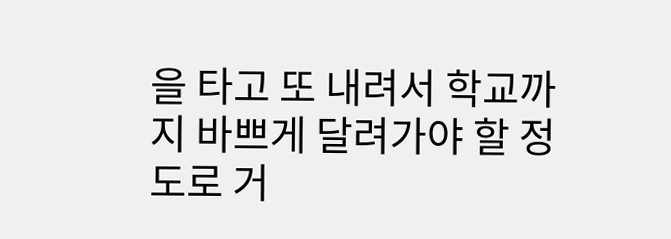을 타고 또 내려서 학교까지 바쁘게 달려가야 할 정도로 거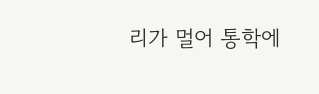리가 멀어 통학에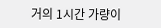거의 1시간 가량이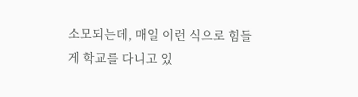소모되는데, 매일 이런 식으로 힘들게 학교를 다니고 있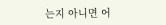는지 아니면 어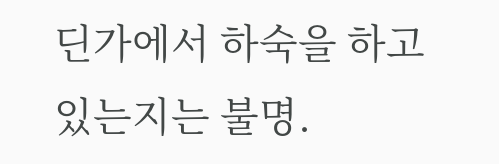딘가에서 하숙을 하고 있는지는 불명.